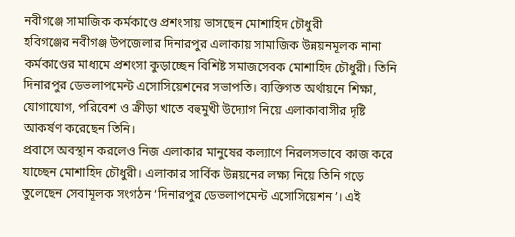নবীগঞ্জে সামাজিক কর্মকাণ্ডে প্রশংসায় ভাসছেন মোশাহিদ চৌধুরী
হবিগঞ্জের নবীগঞ্জ উপজেলার দিনারপুর এলাকায় সামাজিক উন্নয়নমূলক নানা কর্মকাণ্ডের মাধ্যমে প্রশংসা কুড়াচ্ছেন বিশিষ্ট সমাজসেবক মোশাহিদ চৌধুরী। তিনি দিনারপুর ডেভলাপমেন্ট এসোসিয়েশনের সভাপতি। ব্যক্তিগত অর্থায়নে শিক্ষা, যোগাযোগ, পরিবেশ ও ক্রীড়া খাতে বহুমুখী উদ্যোগ নিয়ে এলাকাবাসীর দৃষ্টি আকর্ষণ করেছেন তিনি।
প্রবাসে অবস্থান করলেও নিজ এলাকার মানুষের কল্যাণে নিরলসভাবে কাজ করে যাচ্ছেন মোশাহিদ চৌধুরী। এলাকার সার্বিক উন্নয়নের লক্ষ্য নিয়ে তিনি গড়ে তুলেছেন সেবামূলক সংগঠন ‘দিনারপুর ডেভলাপমেন্ট এসোসিয়েশন’। এই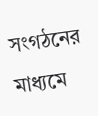সংগঠনের মাধ্যমে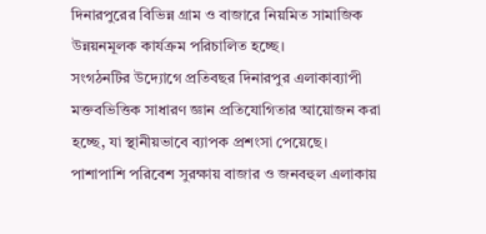দিনারপুরের বিভিন্ন গ্রাম ও বাজারে নিয়মিত সামাজিক উন্নয়নমূলক কার্যক্রম পরিচালিত হচ্ছে।
সংগঠনটির উদ্যোগে প্রতিবছর দিনারপুর এলাকাব্যাপী মক্তবভিত্তিক সাধারণ জ্ঞান প্রতিযোগিতার আয়োজন করা হচ্ছে, যা স্থানীয়ভাবে ব্যাপক প্রশংসা পেয়েছে। পাশাপাশি পরিবেশ সুরক্ষায় বাজার ও জনবহুল এলাকায়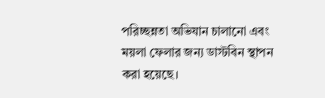পরিচ্ছন্নতা অভিযান চালানো এবং ময়লা ফেলার জন্য ডাস্টবিন স্থাপন করা হয়েছে।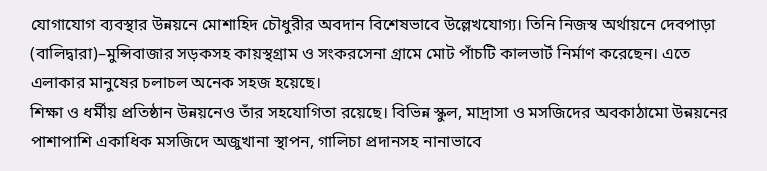যোগাযোগ ব্যবস্থার উন্নয়নে মোশাহিদ চৌধুরীর অবদান বিশেষভাবে উল্লেখযোগ্য। তিনি নিজস্ব অর্থায়নে দেবপাড়া (বালিদ্বারা)–মুন্সিবাজার সড়কসহ কায়স্থগ্রাম ও সংকরসেনা গ্রামে মোট পাঁচটি কালভার্ট নির্মাণ করেছেন। এতে এলাকার মানুষের চলাচল অনেক সহজ হয়েছে।
শিক্ষা ও ধর্মীয় প্রতিষ্ঠান উন্নয়নেও তাঁর সহযোগিতা রয়েছে। বিভিন্ন স্কুল, মাদ্রাসা ও মসজিদের অবকাঠামো উন্নয়নের পাশাপাশি একাধিক মসজিদে অজুখানা স্থাপন, গালিচা প্রদানসহ নানাভাবে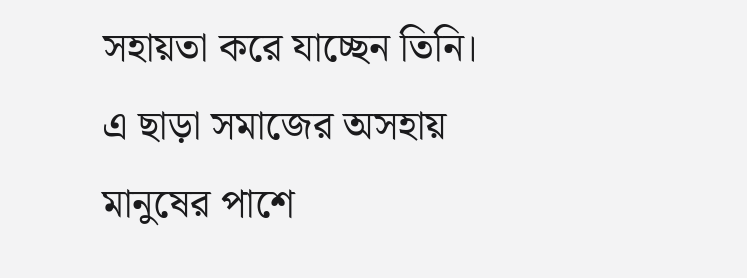সহায়তা করে যাচ্ছেন তিনি।
এ ছাড়া সমাজের অসহায় মানুষের পাশে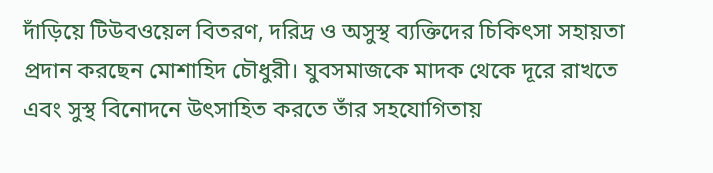দাঁড়িয়ে টিউবওয়েল বিতরণ, দরিদ্র ও অসুস্থ ব্যক্তিদের চিকিৎসা সহায়তা প্রদান করছেন মোশাহিদ চৌধুরী। যুবসমাজকে মাদক থেকে দূরে রাখতে এবং সুস্থ বিনোদনে উৎসাহিত করতে তাঁর সহযোগিতায়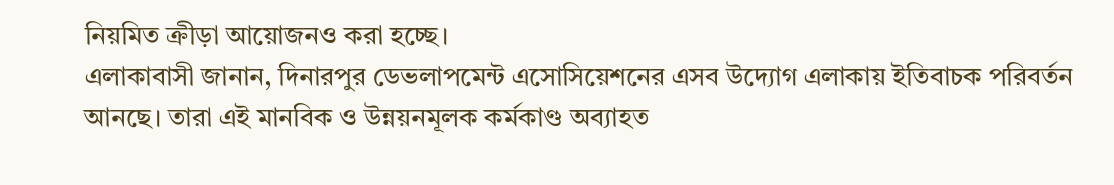নিয়মিত ক্রীড়া আয়োজনও করা হচ্ছে।
এলাকাবাসী জানান, দিনারপুর ডেভলাপমেন্ট এসোসিয়েশনের এসব উদ্যোগ এলাকায় ইতিবাচক পরিবর্তন আনছে। তারা এই মানবিক ও উন্নয়নমূলক কর্মকাণ্ড অব্যাহত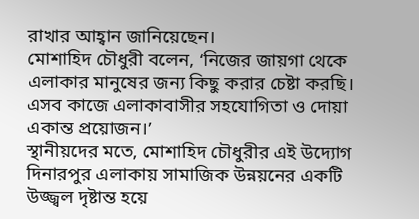রাখার আহ্বান জানিয়েছেন।
মোশাহিদ চৌধুরী বলেন, ‘নিজের জায়গা থেকে এলাকার মানুষের জন্য কিছু করার চেষ্টা করছি। এসব কাজে এলাকাবাসীর সহযোগিতা ও দোয়া একান্ত প্রয়োজন।’
স্থানীয়দের মতে, মোশাহিদ চৌধুরীর এই উদ্যোগ দিনারপুর এলাকায় সামাজিক উন্নয়নের একটি উজ্জ্বল দৃষ্টান্ত হয়ে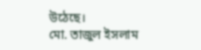উঠেছে।
মো. তাজুল ইসলাম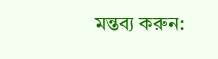মন্তব্য করুন: